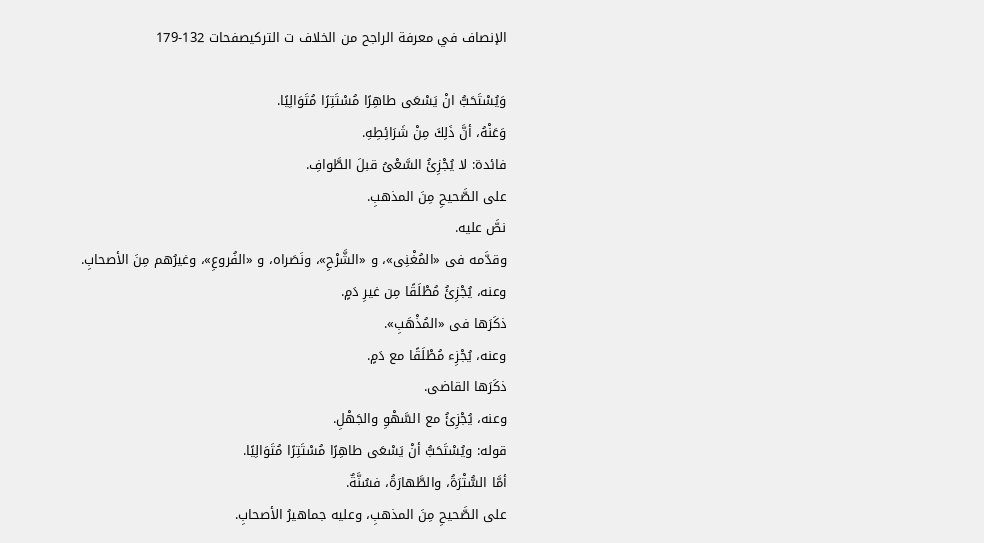الإنصاف في معرفة الراجح من الخلاف ت التركيصفحات 132-179

وَيُسْتَحَبُّ انْ يَسْعَى طاهِرًا مُسْتَتِرًا مُتَوَالِيًا.
وَعَنْهُ، أنَّ ذَلِكَ مِنْ شَرَائِطِهِ.
فائدة: لا يُجْزِئُ السَّعْىُ قبلَ الطَّوافِ.
على الصَّحيحِ مِنَ المذهبِ.
نصَّ عليه.
وقدَّمه فى «المُغْنِى»، و «الشَّرْحِ»، ونَصَراه، و «الفُروعِ»، وغيرُهم مِنَ الأصحابِ.
وعنه، يُجْزِئُ مُطْلَقًا مِن غيرِ دَمٍ.
ذكَرَها فى «المُذْهَبِ».
وعنه، يُجْزِء مُطْلَقًا مع دَمٍ.
ذكَرَها القاضى.
وعنه، يُجْزِئُ مع السَّهْوِ والجَهْلِ.
قوله: ويُسْتَحَبُّ أنْ يَسْعَى طاهِرًا مُسْتَتِرًا مُتَوَالِيًا.
أمَّا السُّتْرَةُ، والطَّهارَةُ، فسُنَّةٌ.
على الصَّحيحِ مِنَ المذهبِ، وعليه جماهيرُ الأصحابِ.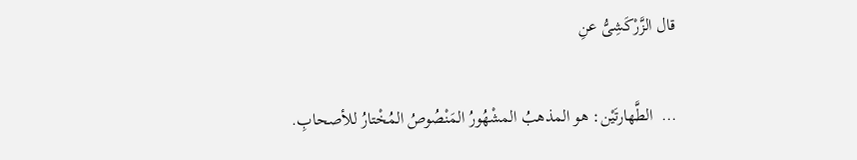قال الزَّرْكَشِىُّ عنِ

...  الطَّهارتَيْن: هو المذهبُ المشْهُورُ المَنْصُوصُ المُخْتارُ للأصحابِ.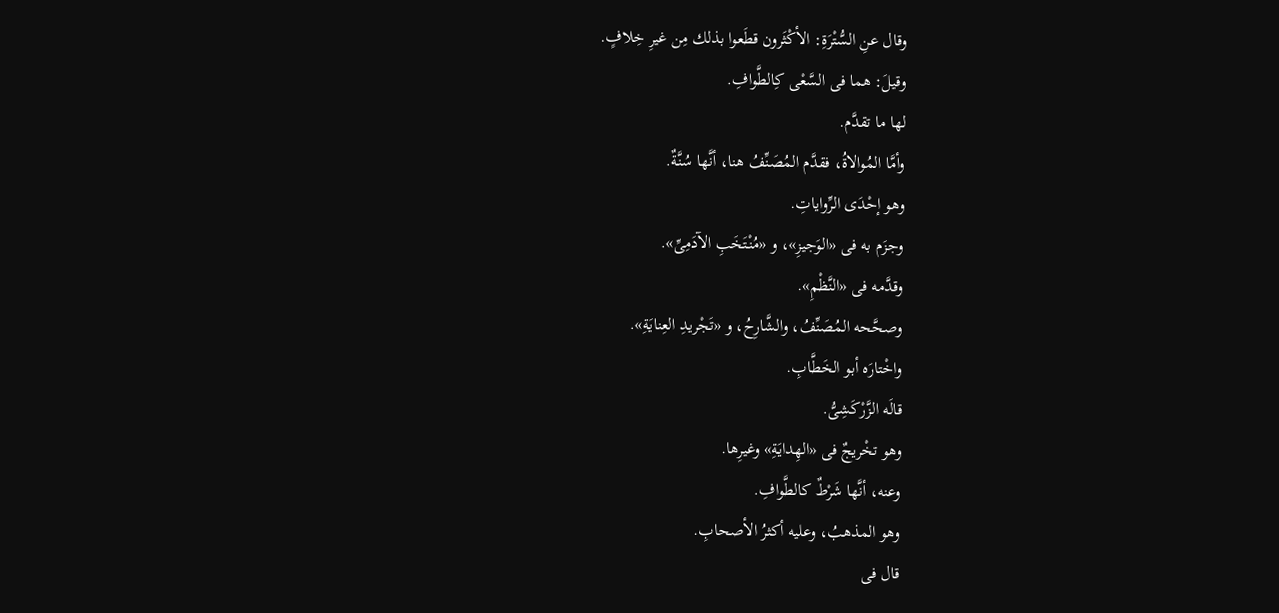وقال عنِ السُّتْرَةِ: الأكْثَرون قطَعوا بذلك مِن غيرِ خِلافٍ.
وقيلَ: هما فى السَّعْى كِالطَّوافِ.
لها ما تقدَّم.
وأمَّا المُوالاةُ، فقدَّم المُصَنِّفُ هنا، أنَّها سُنَّةٌ.
وهو إحْدَى الرِّواياتِ.
وجزَم به فى «الوَجيزِ»، و «مُنْتَخَبِ الآدَمِىِّ».
وقدَّمه فى «النَّظْمِ».
وصحَّحه المُصَنِّفُ، والشَّارِحُ، و «تَجْريدِ العِنايَةِ».
واخْتارَه أبو الخَطَّابِ.
قالَه الزَّرْكَشِىُّ.
وهو تخْريجٌ فى «الهِدايَةِ» وغيرِها.
وعنه، أنَّها شَرْطٌ كالطَّوافِ.
وهو المذهبُ، وعليه أكثرُ الأصحابِ.
قال فى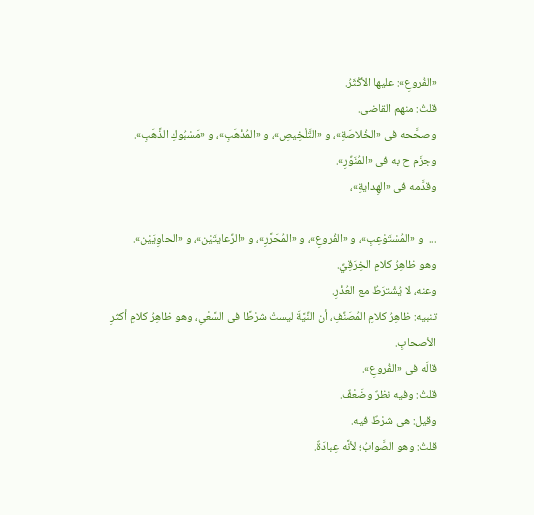«الفُروعِ»: عليها الأكْثَرُ.
قلتُ: منهم القاضى.
وصحَّحه فى «الخُلاصَةِ»، و «التَّلْخِيصِ»، و «المُذْهَبِ»، و «مَسْبُوكِ الذَّهَبِ».
وجزَم ح به فى «المُنَوِّرِ».
وقدَّمه فى «الهِدايةِ»،

...  و «المُسْتَوْعِبِ»، و «الفُروعِ»، و «المُحَرَّرِ»، و «الرِّعايتَيْن»، و «الحاوِيَيْن».
وهو ظاهِرُ كلامِ الخِرَقِيِّ.
وعنه، لا يُشْترَطُ مع العُذْرِ.
تنبيه: ظاهِرُ كلامِ المُصَنِّفِ، أن النِّيَّةَ ليستْ شرْطًا فى السَّعْىِ، وهو ظاهِرُ كلامِ أكثرِ الأصحابِ.
قالَه فى «الفُروعِ».
قلتُ: وفيه نظرٌ وضَعْفٌ.
وقيل: هى شرْطٌ فيه.
قلتُ: وهو الصَّوابُ؛ لأنَّه عِبادَةٌ.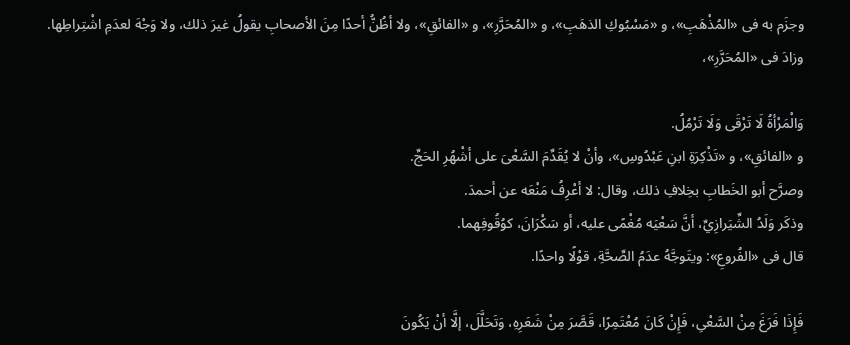وجزَم به فى «المُذْهَبِ»، و «مَسْبُوكِ الذهَبِ»، و «المُحَرَّرِ»، و «الفائقِ»، ولا أظُنُّ أحدًا مِنَ الأصحابِ يقولُ غيرَ ذلك، ولا وَجْهَ لعدَمِ اشْتِراطِها.
وزادَ فى «المُحَرَّرِ»،

وَالْمَرْأةُ لَا تَرْقَى وَلَا تَرْمُلُ.
و «الفائقِ»، و «تَذْكِرَةِ ابنِ عَبْدُوسِ»، وأنْ لا يُقَدِّمَ السَّعْىَ على أشْهُرِ الحَجِّ.
وصرَّح أبو الخَطابِ بخِلافِ ذلك، وقال: لا أعْرِفُ مَنْعَه عن أحمدَ.
وذكَر وَلَدُ الشِّيَرازِيِّ، أنَّ سَعْيَه مُغْمًى عليه، أو سَكْرَانَ، كوُقُوفِهما.
قال فى «الفُروعِ»: ويتَوجَّهُ عدَمُ الصِّحَّةِ، قوْلًا واحدًا.

فَإِذَا فَرَغَ مِنْ السَّعْىِ، فَإِنْ كَانَ مُعْتَمِرًا، قَصَّرَ مِنْ شَعَرِهِ، وَتَحَلَّلَ، إلَّا أنْ يَكُونَ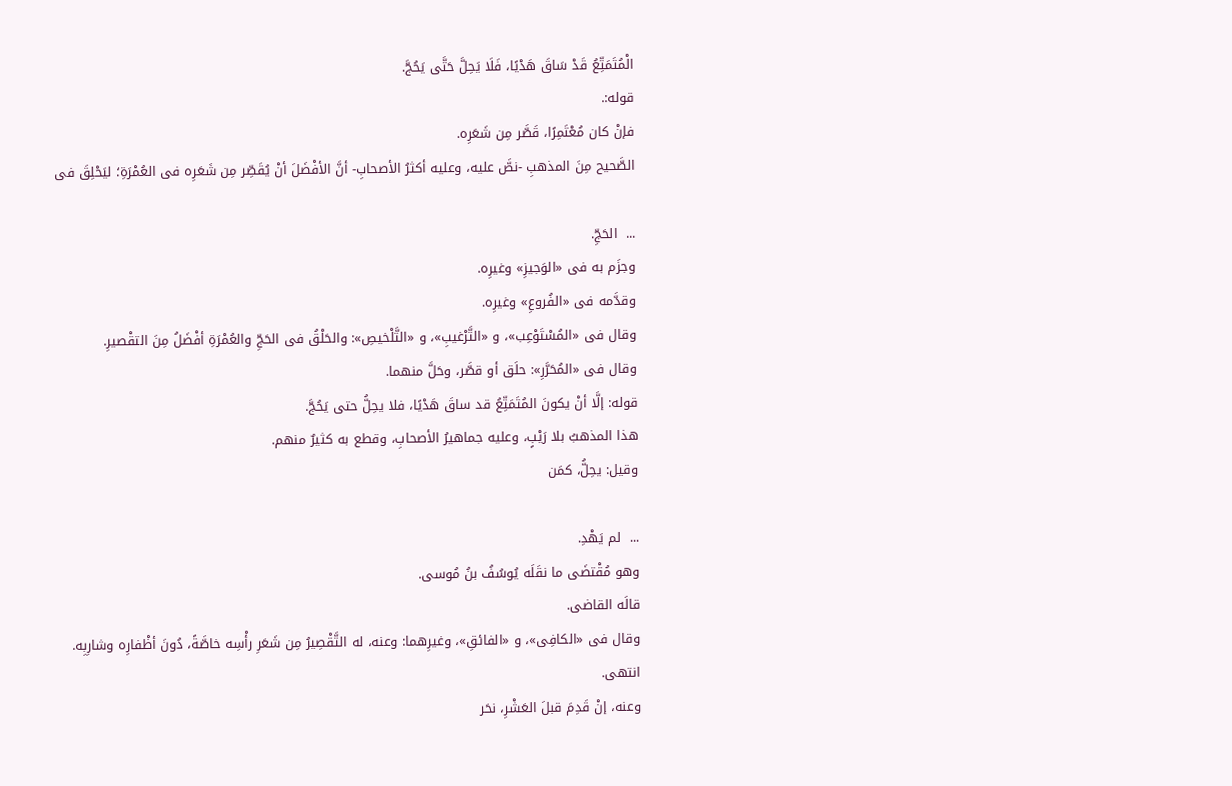الْمُتَمَتِّعُ قَدْ سَاقَ هَدْيًا، فَلَا يَحِلَّ حَتَّى يَحُجَّ.
قوله:.
فإنْ كان مُعْتَمِرًا، قَصَّر مِن شَعَرِه.
الصَّحيح مِنَ المذهبِ -نصَّ عليه، وعليه أكثرُ الأصحابِ- أنَّ الأفْضَلَ أنْ يُقَصِّر مِن شَعَرِه فى العُمْرَةِ؛ ليَحْلِقَ فى

...  الحَجِّ.
وجزَم به فى «الوَجيزِ» وغيرِه.
وقدَّمه فى «الفُروعِ» وغيرِه.
وقال فى «المُسْتَوْعِب»، و «التَّرْغيبِ»، و «التَّلْخيصِ»: والحَلْقُ فى الحَجِّ والعُمْرَةِ أفْضَلُ مِنَ التقْصيرِ.
وقال فى «المُحَرَّرِ»: حلَق أو قصَّر، وحَلَّ منهما.
قوله: إلَّا أنْ يكونَ المُتَمَتِّعُ قد ساقَ هَدْيًا، فلا يحِلُّ حتى يَحُجَّ.
هذا المذهبُ بلا رَيْبٍ، وعليه جماهيرُ الأصحابِ، وقطع به كثيرٌ منهم.
وقيل: يحِلُّ، كمَن

...  لم يَهْدِ.
وهو مُقْتضَى ما نقَلَه يُوسُفُ بنُ مُوسى.
قالَه القاضى.
وقال فى «الكافِى»، و «الفائقِ»، وغيرِهما: وعنه، له التَّقْصِيرُ مِن شَعَرِ رأْسِه خاصَّةً، دُونَ أظْفارِه وشارِبِه.
انتهى.
وعنه، إنْ قَدِمَ قبلَ العَشْرِ، نحَر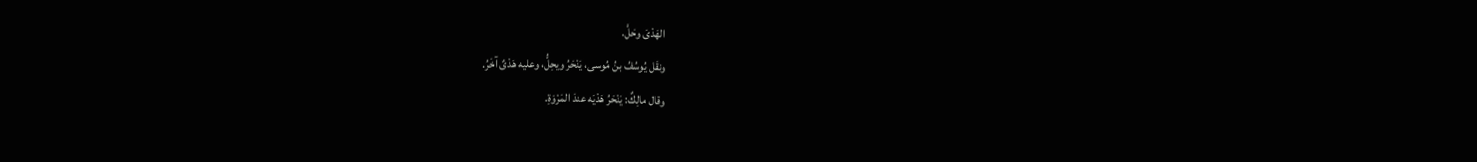الهَدْىَ وحَلَّ.
ونقَل يُوسُفُ بنُ مُوسى، يَنْحَرُ ويحِلُّ، وعليه هَدْىٌ آخَرُ.
وقال مالِكٌ: يَنْحَرُ هَدْيَه عندَ المَرْوَةِ.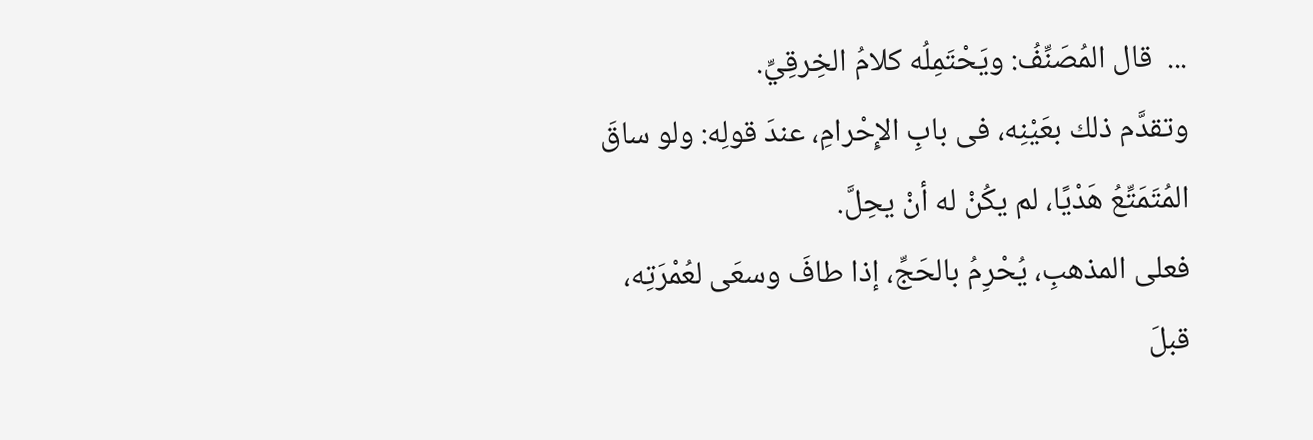...  قال المُصَنِّفُ: ويَحْتَمِلُه كلامُ الخِرقِيِّ.
وتقدَّم ذلك بعَيْنِه، فى بابِ الإِحْرامِ، عندَ قولِه: ولو ساقَ المُتَمَتِّعُ هَدْيًا، لم يكُنْ له أنْ يحِلَّ.
فعلى المذهبِ، يُحْرِمُ بالحَجِّ، إذا طافَ وسعَى لعُمْرَتِه، قبلَ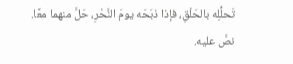تَحلُّلِه بالحَلْقِ، فإذا ذبَحَه يومَ النَّحْرِ، حَلَّ منهما معًا.
نصَّ عليه.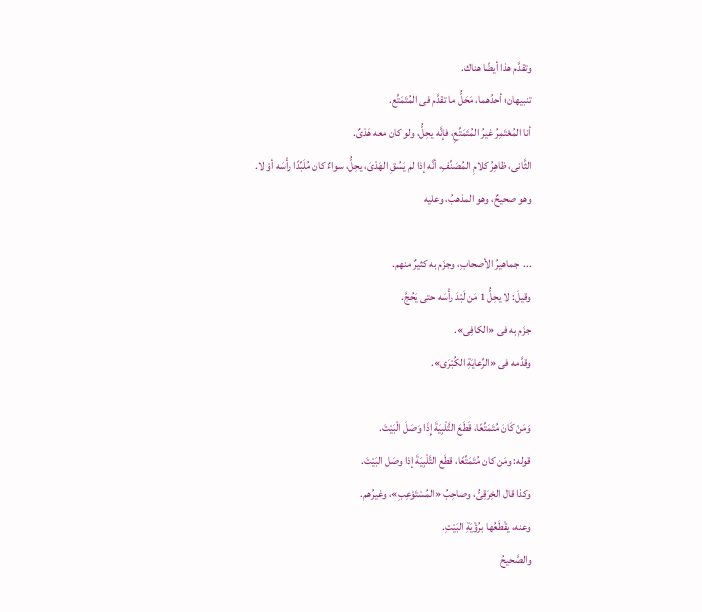وتقدَّم هذا أيضًا هناك.
تنبيهان؛ أحدُهما، مَحَلُّ ما تقدَّم فى المُتَمَتِّع.
أنا المُعْتَمِرُ غيرُ المُتَمَتِّعِ، فإنَّه يحِلُّ، ولو كان معه هَدْىٌ.
الثَّانى، ظاهِرُ كلامِ المُصَنِّفِ، أنَّه إذا لم يَسُقِ الهَدْىَ، يحِلُّ، سواءٌ كان مُلَبِّدًا رأْسَه أوْ لا.
وهو صحيحٌ، وهو المذهبُ، وعليه

...  جماهيرُ الأصحابِ، وجزَم به كثيرٌ منهم.
وقيلَ: لا يحِلُّ 1 مَن لَبْدَ رأْسَه حتى يَحُجَّ.
جزَم به فى «الكافِى».
وقدَّمه فى «الرِّعايَةِ الكُبْرَى».

وَمَنْ كَانَ مُتَمَتِّعًا، قَطَعَ التَّلْبِيَةَ إِذَا وَصَلَ الْبَيْتَ.
قوله: ومَن كان مُتَمَتِّعًا، قطَع التَّلْبِيَةَ إذا وصَل البَيْتَ.
وكذا قال الخِرَقِىُّ، وصاحِبُ «المُسْتَوْعِبِ»، وغيرُهم.
وعنه، يقْطَعُها برُؤْيَةِ البَيْتِ.
والصَّحيحُ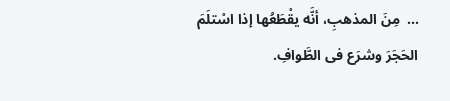...  مِنَ المذهبِ، أنَّه يقْطَعُها إذا اسْتلَمَ الحَجَرَ وشرَع فى الطَّوافِ.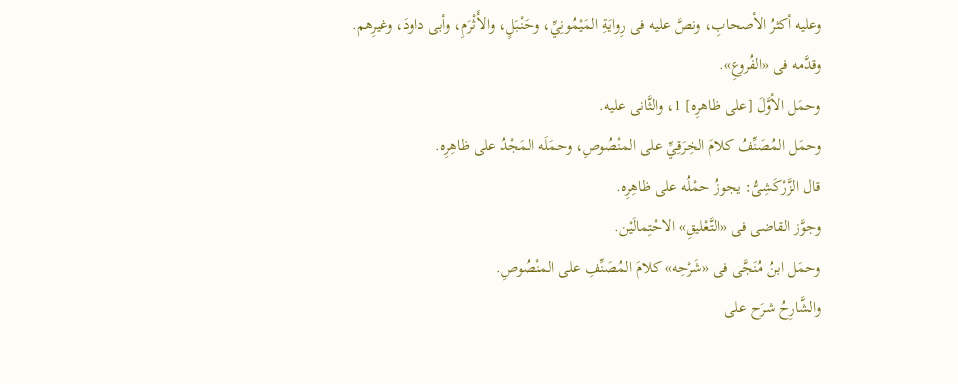وعليه أكثرُ الأصحابِ، ونصَّ عليه فى رِوايَةِ المَيْمُونِيِّ، وحَنْبَلٍ، والأَثْرَمِ، وأبى داودَ، وغيرِهم.
وقدَّمه فى «الفُروعِ».
وحمَل الأوَّلَ [على ظاهرِه] 1، والثَّانى عليه.
وحمَل المُصَنِّفُ كلامَ الخِرَقِيِّ على المنْصُوصِ، وحمَلَه المَجْدُ على ظاهِرِه.
قال الزَّرْكَشِىُّ: يجوزُ حمْلُه على ظاهِرِه.
وجوَّز القاضى فى «التَّعْليقِ» الاحْتِمالَيْن.
وحمَل ابنُ مُنَجَّى فى «شَرْحِه» كلامَ المُصَنِّفِ على المنْصُوصِ.
والشَّارِحُ شرَح على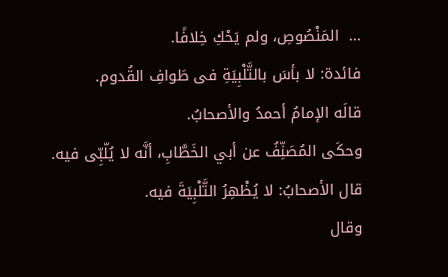...  المَنْصُوصِ، ولم يَحْكِ خِلافًا.
فائدة: لا بأسَ بالتَّلْبِيَةِ فى طَوافِ القُدوم.
قالَه الإمامُ أحمدُ والأصحابُ.
وحكَى المُصَنِّفُ عن أبي الخَطَّابِ، أنَّه لا يُلّبِّى فيه.
قال الأصحابُ: لا يُظْهِرُ التَّلْبِيَةَ فيه.
وقال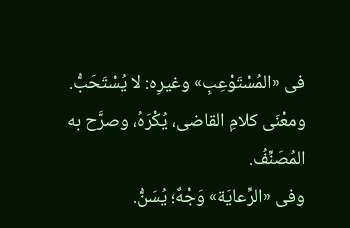فى «المُسْتَوْعِبِ» وغيرِه: لا يُسْتَحَبُّ.
ومعْنَى كلامِ القاضى، يُكْرَهُ، وصرَّح به المُصَنِّفُ.
وفى «الرِّعايَة» وَجْهٌ؛ يُسَنُّ.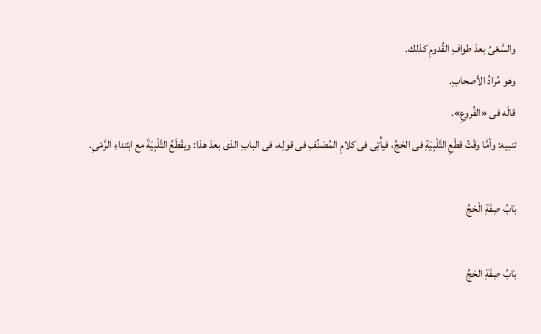والسَّعْىُ بعدَ طوافِ القُدومِ كذلك.
وهو مُرادُ الأصحابِ.
قالَه فى «الفُروعِ».
تنبيه: وأمَّا وقْتُ قطْعِ التَّلْبِيَةِ فى الحَجِّ، فيأْتِى فى كلامِ المُصَنِّفِ فى قولِه، فى البابِ الذى بعدَ هذا: ويقْطَعُ التَّلْبِيَةَ مع ابْتداءِ الرَّمْىِ.

بَابُ صِفَةِ الْحَجِّ

بَابُ صِفَةِ الحَجِّ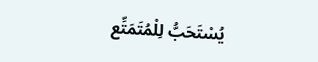يُسْتَحَبُّ لِلْمُتَمَتِّع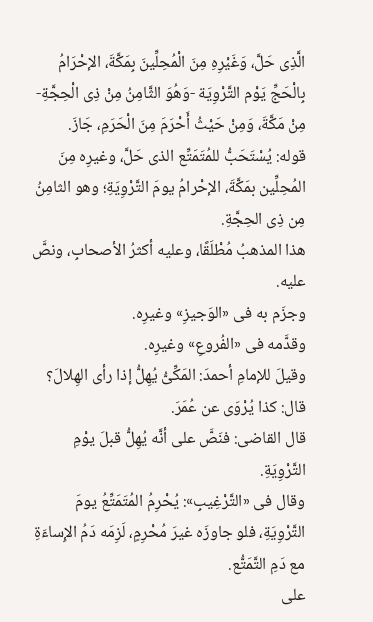الَّذِى حَلَّ، وَغَيْرِهِ مِنَ الْمُحِلِّينَ بِمَكَّةَ، الإحْرَامُ بِالْحَجِّ يَوْم التَّرْوِيَة -وَهُوَ الثَّامِنُ مِنْ ذِى الْحِجَّةِ- مِنْ مَكَّةَ، وَمِنْ حَيْثُ أَحْرَمَ مِنَ الْحَرَمِ، جَازَ.
قوله: يُسْتَحَبُّ للمُتَمَتِّع الذى حَلَّ، وغيرِه مِنَ المُحِلِّين بمَكَّةَ، الإحْرامُ يومَ التَّرْوِيَةِ؛ وهو الثامِنُ مِن ذِى الحِجَّةِ.
هذا المذهبُ مُطْلَقًا، وعليه أكثرُ الأصحابِ، ونصَّ عليه.
وجزَم به فى «الوَجيزِ» وغيرِه.
وقدَّمه فى «الفُروعِ» وغيرِه.
وقيلَ للإمامِ أحمدَ: المَكِّىُّ يُهِلُّ إذا رأى الهِلالَ؟ قال: كذا يُرْوَى عن عُمَرَ.
قال القاضى: فنَصَّ على أنَّه يُهِلُّ قبلَ يوْمِ التَّرْوِيَةِ.
وقال فى «التَّرْغِيبِ»: يُحْرِمُ المُتَمَتِّعُ يومَ التَّرْوِيَةِ، فلو جاوزَه غيرَ مُحْرِمٍ، لَزِمَه دَمُ الإِساءَةِ مع دَمِ التَّمَتُّع.
على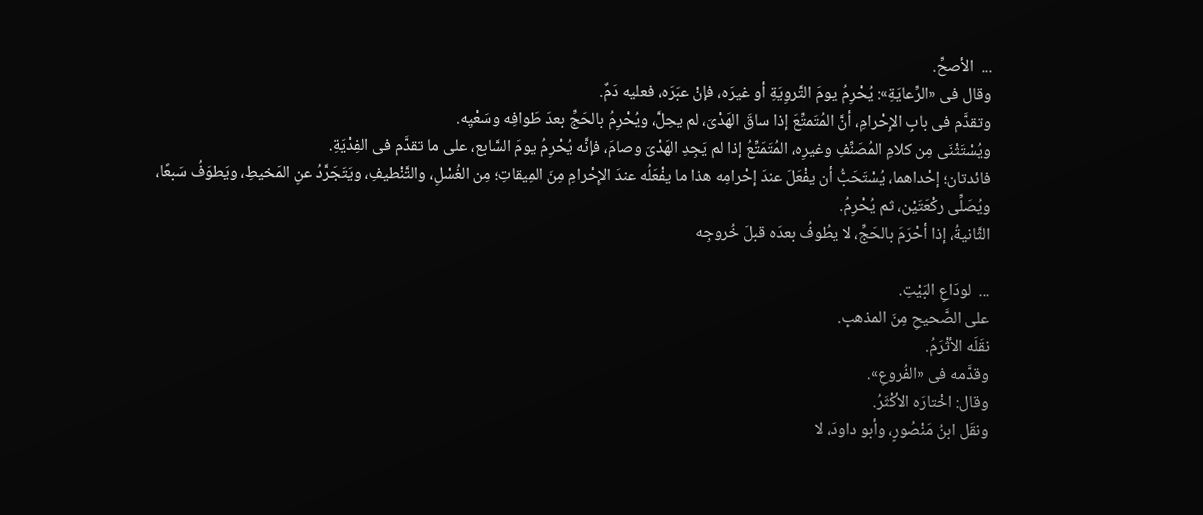...  الأصحِّ.
وقال فى «الرِّعايَةِ»: يُحْرِمُ يومَ التَّروِيَةِ أو غيرَه، فإنْ عبَرَه، فعليه دَمٌ.
وتقدَّم فى بابِ الإِحْرامِ، أنَّ المُتَمتِّعَ إذا ساقَ الهَدْىَ، لم يحِلَّ، ويُحْرِمُ بالحَجِّ بعدَ طَوافِه وسَعْيِه.
ويُسْتَثْنَى مِن كلامِ المُصَنِّفِ وغيرِه، المُتَمَتِّعُ إذا لم يَجِدِ الهَدْىَ وصامَ، فإنَّه يُحْرِمُ يومَ السَّابع، على ما تقدَّم فى الفِدْيَةِ.
فائدتان؛ إحْداهما، يُسْتَحَبُّ أن يفْعَلَ عندَ إحْرامِه هذا ما يفْعَلُه عندَ الإِحْرامِ مِنَ المِيقاتِ؛ مِن الغُسْلِ، والتَّنْطيفِ، ويَتَجَرَّدُ عنِ المَخيطِ، ويَطوَفُ سَبعًا، ويُصَلِّى ركْعَتَيْن، ثم يُحْرِمُ.
الثَّانيةُ، إذا أحْرَمَ بالحَجِّ، لا يطُوفُ بعدَه قبلَ خُروجِه

...  لودَاعِ البَيْتِ.
على الصَّحيحِ مِنَ المذهبِ.
نقَلَه الأثْرَمُ.
وقدَّمه فى «الفُروعِ».
وقال: اخْتارَه الأكْثَرُ.
ونقَل ابنُ مَنْصُورٍ، وأبو داودَ، لا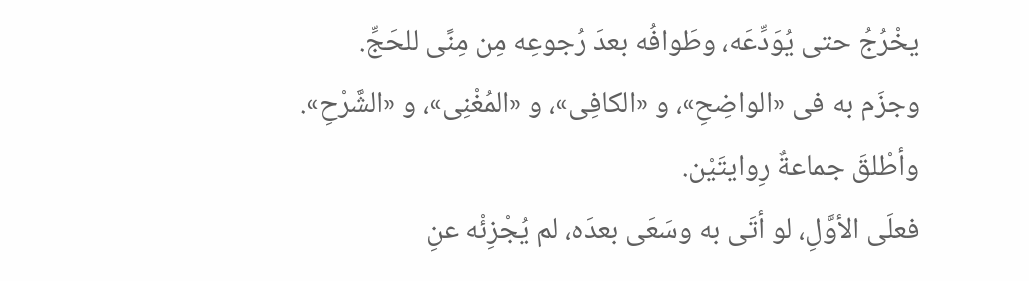يخْرُجُ حتى يُوَدِّعَه، وطَوافُه بعدَ رُجوعِه مِن مِنًى للحَجِّ.
وجزَم به فى «الواضِحِ»، و «الكافِى»، و «المُغْنِى»، و «الشَّرْحِ».
وأطْلقَ جماعةٌ رِوايتَيْن.
فعلَى الأوَّلِ، لو أتَى به وسَعَى بعدَه، لم يُجْزِئْه عنِ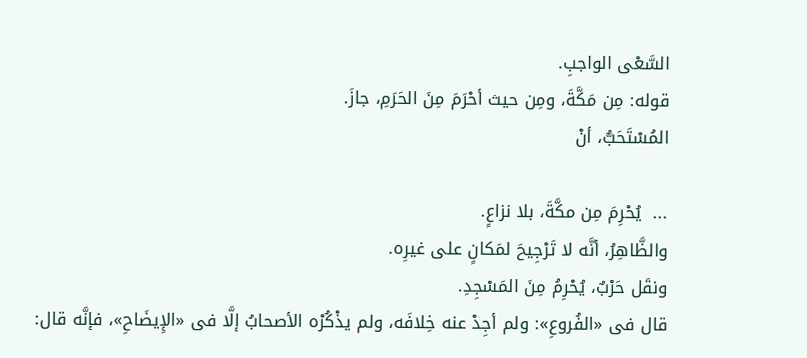السَّعْى الواجبِ.
قوله: مِن مَكَّةَ، ومِن حيث أحْرَمَ مِنَ الحَرَمِ، جازَ.
المُسْتَحَبُّ، أنْ

...  يُحْرِمَ مِن مكَّةَ، بلا نزاعٍ.
والظَّاهِرُ، أنَّه لا تَرْجِيحَ لمَكانٍ على غيرِه.
ونقَل حَرْبٌ، يُحْرِمُ مِنَ المَسْجِدِ.
قال فى «الفُروعِ»: ولم أجِدْ عنه خِلافَه، ولم يذْكُرْه الأصحابُ إلَّا فى «الإِيضَاحِ»، فإنَّه قال: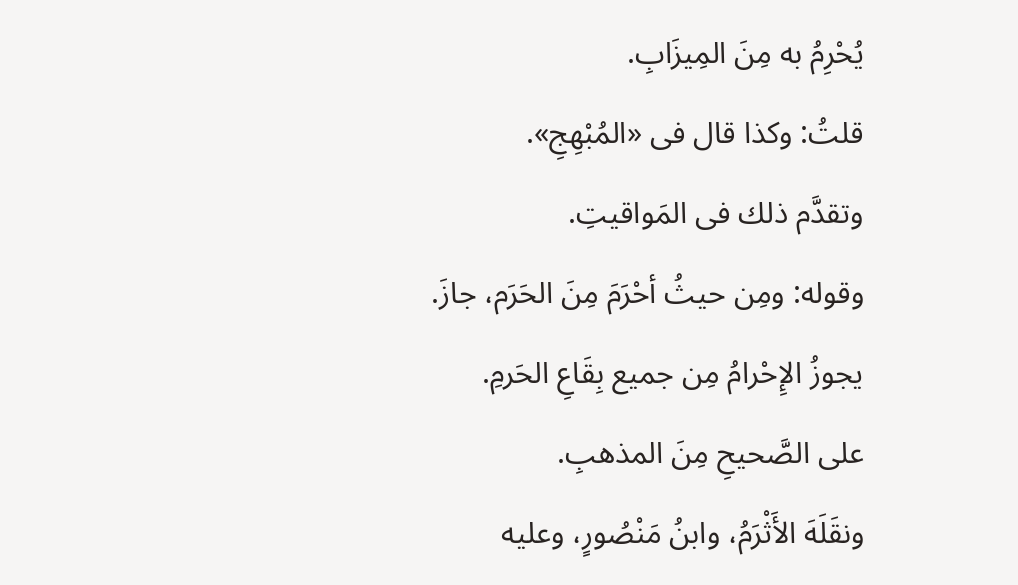يُحْرِمُ به مِنَ المِيزَابِ.
قلتُ: وكذا قال فى «المُبْهِجِ».
وتقدَّم ذلك فى المَواقيتِ.
وقوله: ومِن حيثُ أحْرَمَ مِنَ الحَرَم، جازَ.
يجوزُ الإِحْرامُ مِن جميع بِقَاعِ الحَرمِ.
على الصَّحيحِ مِنَ المذهبِ.
ونقَلَهَ الأَثْرَمُ، وابنُ مَنْصُورٍ، وعليه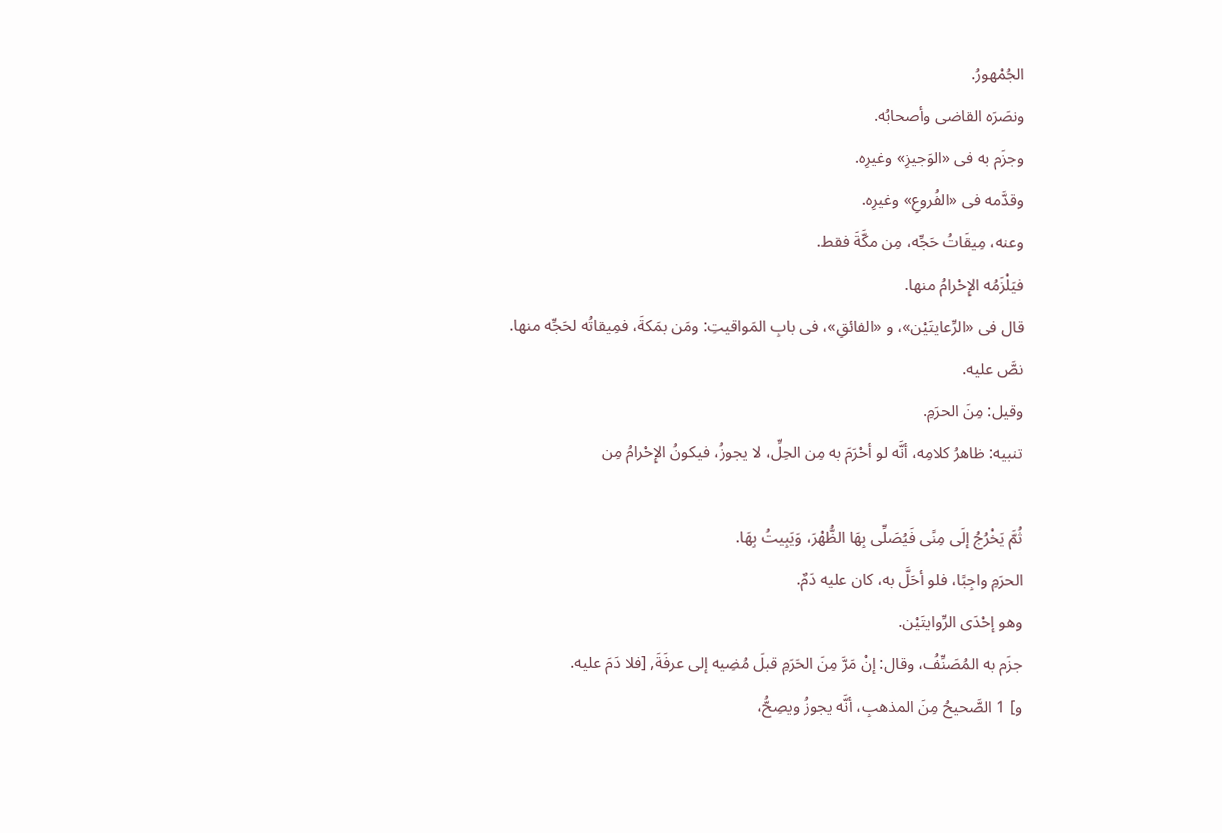الجُمْهورُ.
ونصَرَه القاضى وأصحابُه.
وجزَم به فى «الوَجيزِ» وغيرِه.
وقدَّمه فى «الفُروعِ» وغيرِه.
وعنه، مِيقَاتُ حَجِّه، مِن مكَّةَ فقط.
فيَلْزَمُه الإِحْرامُ منها.
قال فى «الرِّعايتَيْن»، و «الفائقِ»، فى بابِ المَواقيتِ: ومَن بمَكةَ، فمِيقاتُه لحَجِّه منها.
نصَّ عليه.
وقيل: مِنَ الحرَمِ.
تنبيه: ظاهرُ كلامِه، أنَّه لو أحْرَمَ به مِن الحِلِّ، لا يجوزُ، فيكونُ الإِحْرامُ مِن

ثُمَّ يَخْرُجُ إلَى مِنًى فَيُصَلِّى بِهَا الظُّهْرَ، وَيَبِيتُ بِهَا.
الحرَمِ واجِبًا، فلو أحَلَّ به، كان عليه دَمٌ.
وهو إحْدَى الرِّوايتَيْن.
جزَم به المُصَنِّفُ، وقال: إنْ مَرَّ مِنَ الحَرَمِ قبلَ مُضِيه إلى عرفَةَ, [فلا دَمَ عليه.
و] 1 الصَّحيحُ مِنَ المذهبِ، أنَّه يجوزُ ويصِحُّ،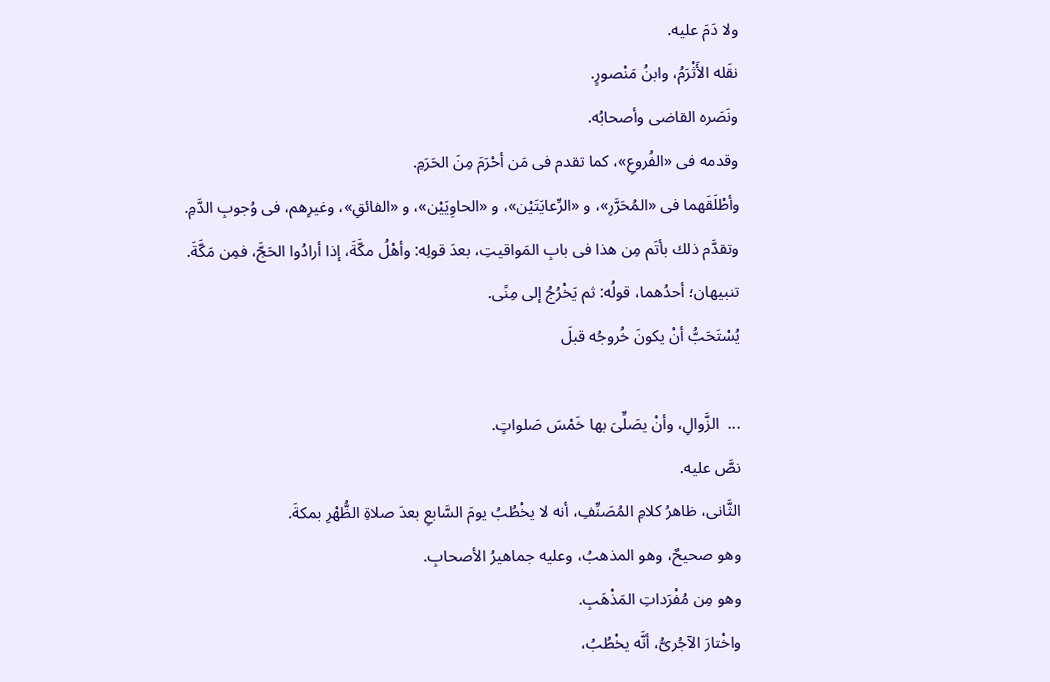ولا دَمَ عليه.
نقَله الأَثْرَمُ، وابنُ مَنْصورٍ.
ونَصَره القاضى وأصحابُه.
وقدمه فى «الفُروعِ»، كما تقدم فى مَن أحْرَمَ مِنَ الحَرَمِ.
وأطْلَقَهما فى «المُحَرَّرِ»، و «الرِّعايَتَيْن»، و «الحاوِيَيْن»، و «الفائقِ»، وغيرِهم، فى وُجوبِ الدَّمِ.
وتقدَّم ذلك بأتَم مِن هذا فى بابِ المَواقيتِ، بعدَ قولِه: وأهْلُ مكَّةَ، إذا أرادُوا الحَجَّ، فمِن مَكَّةَ.
تنبيهان؛ أحدُهما، قولُه: ثم يَخْرُجُ إلى مِنًى.
يُسْتَحَبُّ أنْ يكونَ خُروجُه قبلَ

...  الزَّوالِ، وأنْ يصَلِّىَ بها خَمْسَ صَلواتٍ.
نصَّ عليه.
الثَّانى، ظاهرُ كلامِ المُصَنِّفِ، أنه لا يخْطُبُ يومَ السَّابعِ بعدَ صلاةِ الظُّهْرِ بمكةَ.
وهو صحيحٌ، وهو المذهبُ، وعليه جماهيرُ الأصحابِ.
وهو مِن مُفْرَداتِ المَذْهَبِ.
واخْتارَ الآجُرىُّ، أنَّه يخْطُبُ،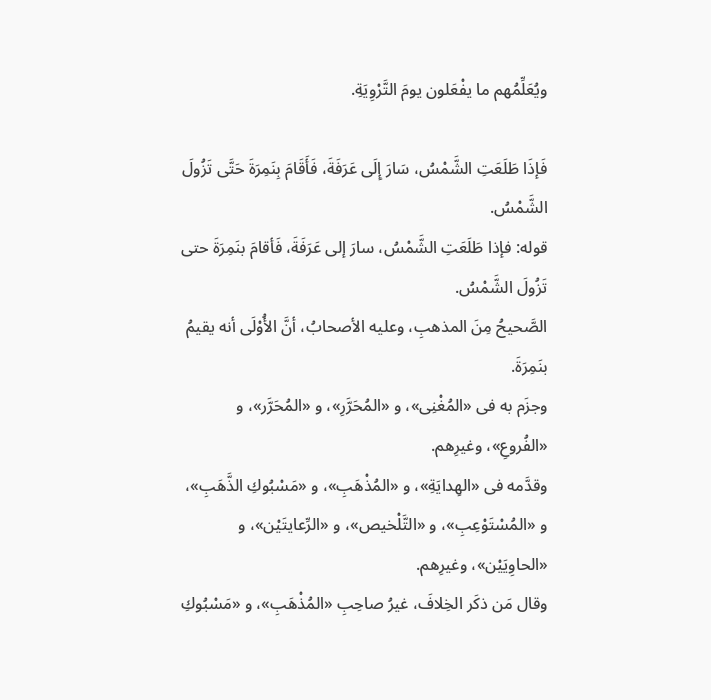ويُعَلِّمُهم ما يفْعَلون يومَ التَّرْوِيَةِ.

فَإذَا طَلَعَتِ الشَّمْسُ، سَارَ إِلَى عَرَفَةَ، فَأَقَامَ بِنَمِرَةَ حَتَّى تَزُولَ الشَّمْسُ.
قوله: فإذا طَلَعَتِ الشَّمْسُ، سارَ إلى عَرَفَةَ، فَأقامَ بنَمِرَةَ حتى تَزُولَ الشَّمْسُ.
الصَّحيحُ مِنَ المذهبِ، وعليه الأصحابُ، أنَّ الأُوْلَى أنه يقيمُ بنَمِرَةَ.
وجزَم به فى «المُغْنِى»، و «المُحَرَّرِ»، و «المُحَرَّر»، و «الفُروعِ»، وغيرِهم.
وقدَّمه فى «الهِدايَةِ»، و «المُذْهَبِ»، و «مَسْبُوكِ الذَّهَبِ»، و «المُسْتَوْعِبِ»، و «التَّلْخيص»، و «الرِّعايتَيْن»، و «الحاوِيَيْن»، وغيرِهم.
وقال مَن ذكَر الخِلافَ، غيرُ صاحِبِ «المُذْهَبِ»، و «مَسْبُوكِ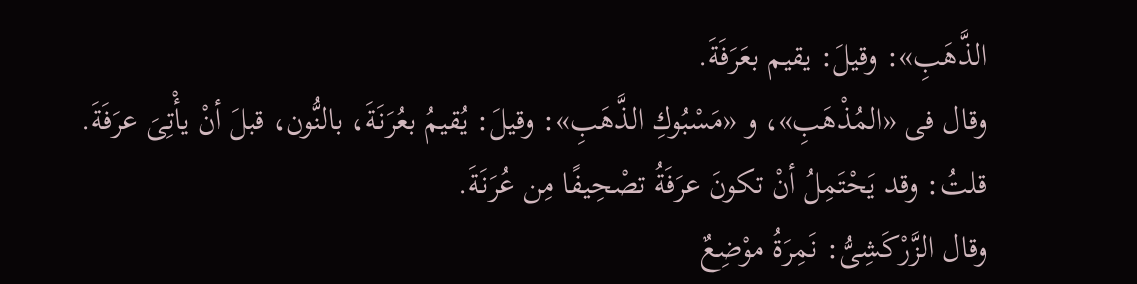الذَّهَبِ»: وقيلَ: يقيم بعَرَفَةَ.
وقال فى «المُذْهَبِ»، و «مَسْبُوكِ الذَّهَبِ»: وقيلَ: يُقيمُ بعُرَنَةَ، بالنُّون، قبلَ أنْ يأْتِىَ عرَفَةَ.
قلتُ: وقد يَحْتَمِلُ أنْ تكونَ عرَفَةُ تصْحِيفًا مِن عُرَنَةَ.
وقال الزَّرْكَشِىُّ: نَمِرَةُ موْضِعٌ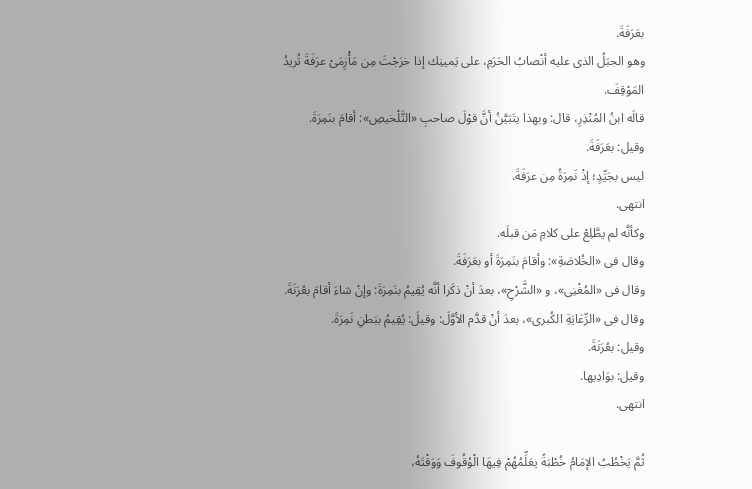بعَرَفَةَ.
وهو الجبَلُ الذى عليه أنْصابُ الحَرَمِ، على يَمينِك إذا خرَجْتَ مِن مَأْزِمَىْ عرَفَةَ تُريدُ المَوْقِفَ.
قالَه ابنُ المُنْذِرِ، قال: وبهذا يتَبَيَّنُ أنَّ قوْلَ صاحبِ «التَّلْخيصِ»: أقامَ بنَمِرَةَ.
وقيل: بعَرَفَةَ.
ليس بجَيِّدٍ؛ إذْ نَمِرَةُ مِن عرَفَةَ.
انتهى.
وكأنَّه لم يطَّلِعْ على كلامِ مَن قبلَه.
وقال فى «الخُلاصَةِ»: وأقامَ بنَمِرَةَ أو بعَرَفَةَ.
وقال فى «المُغْنِى»، و «الشَّرْحِ»، بعدَ أنْ ذكَرا أنَّه يُقِيمُ بنَمِرَةَ: وإنْ شاءَ أقامَ بعُرَنَةَ.
وقال فى «الرِّعَايَةِ الكُبرى»، بعدَ أنْ قدَّم الأوَّلَ: وقيلَ: يُقِيمُ ببَطنِ نَمِرَةَ.
وقيل: بعُرَنَةَ.
وقيل: بوَادِيها.
انتهى.

ثُمَّ يَخْطُبُ الإمَامُ خُطْبَةً يعَلِّمُهُمْ فِيهَا الْوُقُوفَ وَوَقْتَهُ،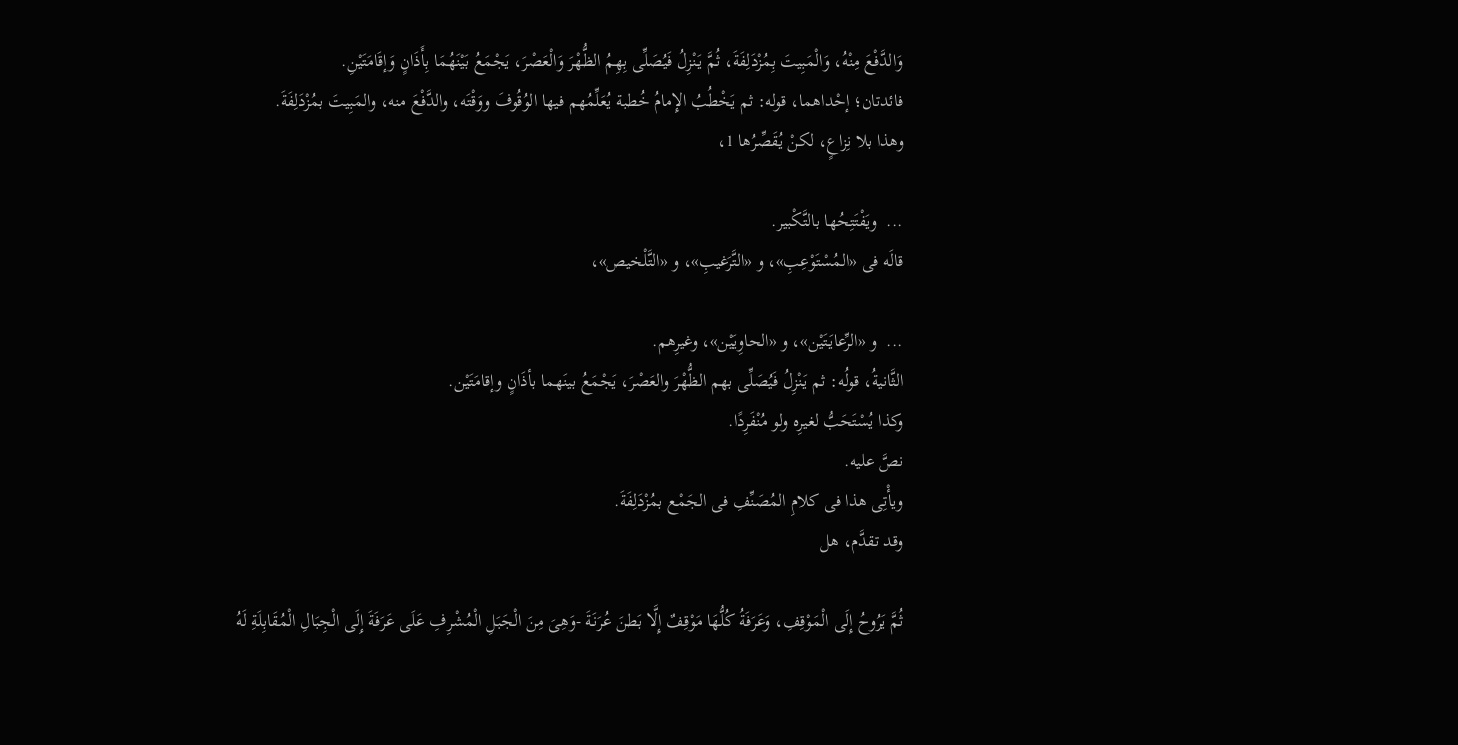وَالدَّفْعَ مِنْهُ، وَالْمَبِيتَ بِمُزْدَلِفَةَ، ثُمَّ يَنْزِلُ فَيُصَلِّى بِهِمُ الظُّهْرَ وَالْعَصْرَ، يَجْمَعُ بَيْنَهُمَا بِأَذَانٍ وَإقَامَتَيْنِ.
فائدتان؛ إحْداهما، قوله: ثم يَخْطُبُ الإِمامُ خُطبة يُعَلِّمُهم فيها الوُقُوفَ ووَقْتَه، والدَّفْعَ منه، والمَبِيتَ بمُزْدَلِفَةَ.
وهذا بلا نِزاعٍ، لكنْ يُقَصِّرُها 1،

...  ويَفْتَتِحُها بالتَّكْبير.
قالَه فى «المُسْتَوْعِبِ»، و «التَّرَغيبِ»، و «التَّلْخيص»،

...  و «الرِّعايَتَيْن»، و «الحاوِيَيْن»، وغيرِهم.
الثَّانيةُ، قولُه: ثم يَنْزِلُ فَيُصَلِّى بهم الظُّهْرَ والعَصْرَ، يَجْمَعُ بينَهما بأذَانٍ وإقامَتَيْن.
وكذا يُسْتَحَبُّ لغيرِه ولو مُنْفَرِدًا.
نصَّ عليه.
ويأْتِى هذا فى كلامِ المُصَنِّفِ فى الجَمْع بمُزْدَلِفَةَ.
وقد تقدَّم، هل

ثُمَّ يَرُوحُ إِلَى الْمَوْقِفِ، وَعَرَفَةُ كُلُّهَا مَوْقِفٌ إِلَّا بَطنَ عُرَنَةَ -وَهِىَ مِنَ الْجَبَلِ الْمُشْرِفِ عَلَى عَرَفَةَ إِلَى الْجِبَالِ الْمُقَابِلَةِ لَهُ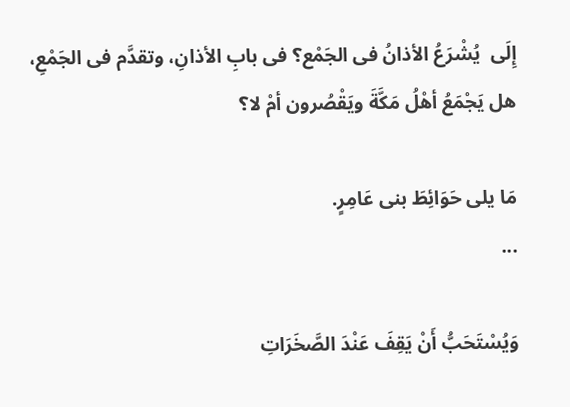إِلَى  يُشْرَعُ الأذانُ فى الجَمْع؟ فى بابِ الأذانِ، وتقدَّم فى الجَمْعِ، هل يَجْمَعُ أهْلُ مَكَّةَ ويَقْصُرون أمْ لا؟

مَا يلى حَوَائِطَ بنى عَامِرٍ.
...

وَيُسْتَحَبُّ أَنْ يَقِفَ عَنْدَ الصَّخَرَاتِ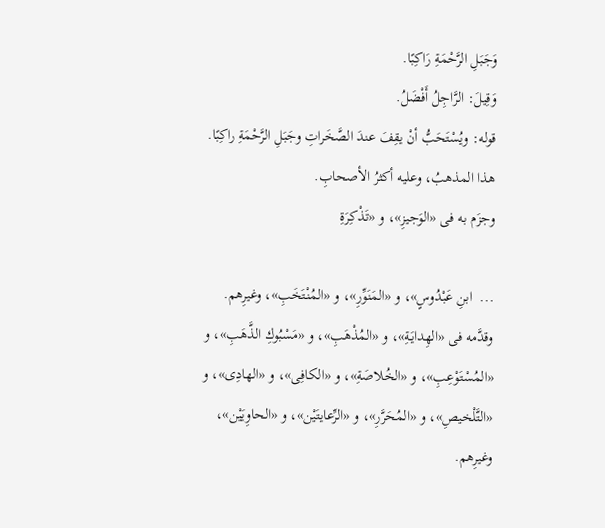وَجَبَلِ الرَّحْمَةِ رَاكِبًا.
وَقِيلَ: الرَّاجِلُ أَفْضَلُ.
قوله: ويُسْتَحَبُّ أنْ يقِفَ عندَ الصَّخَراتِ وجَبَلِ الرَّحْمَةِ راكِبًا.
هذا المذهبُ، وعليه أكثرُ الأصحابِ.
وجزَم به فى «الوَجيزِ»، و «تَذْكِرَةِ

...  ابنِ عَبْدُوسٍ»، و «المَنَوِّرِ»، و «المُنْتَخَبِ»، وغيرِهم.
وقدَّمه فى «الهِدايَةِ»، و «المُذْهَبِ»، و «مَسْبُوكِ الذَّهَبِ»، و «المُسْتَوْعِبِ»، و «الخُلاصَةِ»، و «الكافِى»، و «الهادِى»، و «التَّلْخيصِ»، و «المُحَرَّرِ»، و «الرِّعايتَيْن»، و «الحاوِيَيْن»، وغيرِهم.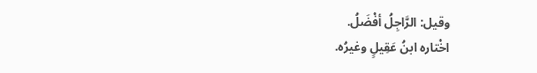وقيل: الرَّاجِلُ أفْضَلُ.
اخْتاره ابنُ عَقِيلٍ وغيرُه.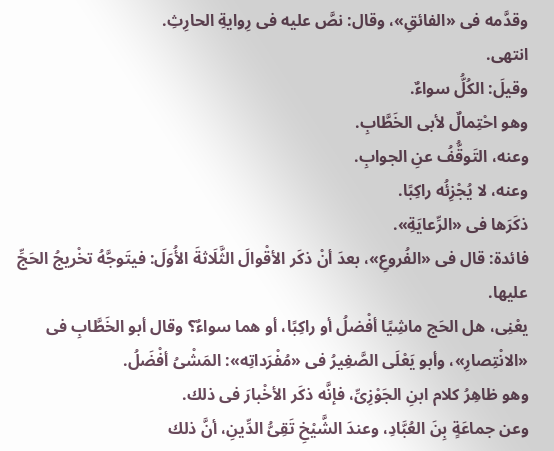وقدَّمه فى «الفائقِ»، وقال: نصَّ عليه فى رِوايةِ الحارِثِ.
انتهى.
وقيلَ: الكُلُّ سواءٌ.
وهو احْتِمالٌ لأبى الخَطَّابِ.
وعنه، التَوقُّفُ عنِ الجوابِ.
وعنه، لا يُجْزِئُه راكِبًا.
ذكَرَها فى «الرِّعايَةِ».
فائدة: قال فى «الفُروعِ»، بعدَ أنْ ذكَر الأقْوالَ الثَّلَاثةَ الأُوَلَ: فيتَوجَّهُ تخْريجُ الحَجِّ عليها.
يعْنِى، هل الحَج ماشِيًا أفْضلُ أو راكِبًا، أو هما سواءٌ؟ وقال أبو الخَطَّابِ فى «الانْتِصارِ»، وأبو يَعْلَى الصَّغِيرُ فى «مُفْرَداتِه»: المَشْىُ أفْضَلُ.
وهو ظاهِرُ كلام ابنِ الجَوْزِىِّ، فإنَّه ذكَر الأخْبارَ فى ذلك.
وعن جماعَةٍ بِنَ العُبَّادِ، وعندَ الشَّيْخِ تَقِىُّ الدِّينِ، أنَّ ذلك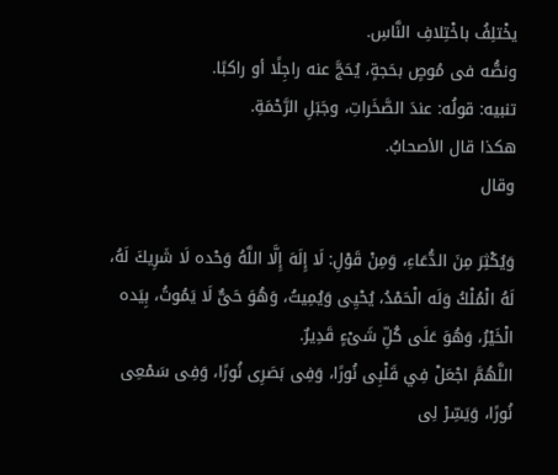يخْتلِفُ باخْتِلافِ النَّاسِ.
ونصُّه فى مُوصٍ بحَجةٍ، يُحَجَّ عنه راجِلًا أو راكبًا.
تنبيه: قولُه: عندَ الصَّخَراتِ، وجَبَلِ الرَّحْمَةِ.
هكذا قال الأصحابُ.
وقال

وَيُكْثِرَ مِنَ الدُّعَاءِ، وَمِنْ قَوْلِ: لَا إِلَهَ إِلَّا اللَّهُ وَحْده لَا شَرِيكَ لَهُ، لَهُ الْمُلْكُ وَلَه الْحَمْدُ، يُحْيِى وَيُمِيتُ، وَهُوَ حَىٌّ لَا يَمُوتُ، بِيَده الْخَيْرُ، وَهُوَ عَلَى كُلِّ شَىْءٍ قَدِيرٌ.
اللَّهُمَّ اجْعَلْ فِي قَلْبِى نُورًا، وَفِى بَصَرِى نُورًا، وَفِى سَمْعِى نُورًا، وَيَسِّرْ لِى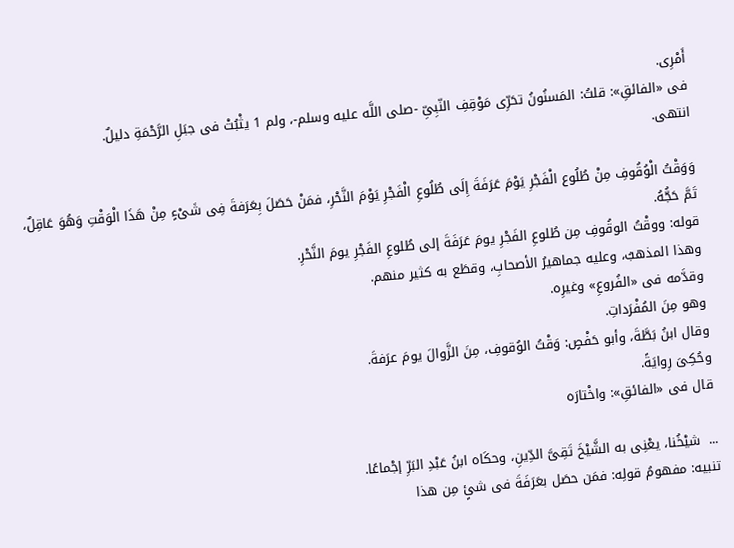أَمْرِى.
فى «الفائقِ»: قلتُ: المَسنُونُ تحَرِّى مَوْقِفِ النّبِىِّ -صلى اللَّه عليه وسلم-، ولم 1 يثْبُتْ فى جبَلِ الرَّحْمَةِ دليلٌ.
انتهى.

وَوَقْتُ الْوُقُوفِ مِنْ طُلُوع الْفَجْرِ يَوْمَ عَرَفَةَ إِلَى طُلُوعِ الْفَجْرِ يَوْمَ النَّحْرِ، فمَنْ حَصَلَ بِعَرَفةَ فِى شَىْءٍ مِنْ هَذَا الْوَقْتِ وَهُوَ عَاقِلٌ، تَمَّ حَجُّهُ.
قوله: ووقْتُ الوقُوفِ مِن طُلوعِ الفَجْرِ يومَ عَرَفَةَ إلى طُلوعِ الفَجْرِ يومَ النَّحْرِ.
وهذا المذهبُ، وعليه جماهيرُ الأصحابِ، وقطَع به كثير منهم.
وقدَّمه فى «الفُروعِ» وغيرِه.
وهو مِنَ المُفْرَداتِ.
وقال ابنُ بَطَّةَ، وأبو حَفْصٍ: وَقْتُ الوُقوفِ، مِنَ الزَّوالَ يومَ عرَفةَ.
وحُكِىَ رِوايَةً.
قال فى «الفائقِ»: واخْتارَه

...  شيْخُنا، يعْنِى به الشَّيْخَ تَقِىَّ الدِّينِ، وحكَاه ابنُ عَبْدِ البَرِّ إجْماعًا.
تنبيه: مفهومُ قولِه: فمَن حصَل بعَرَفَةَ فى شئٍ مِن هذا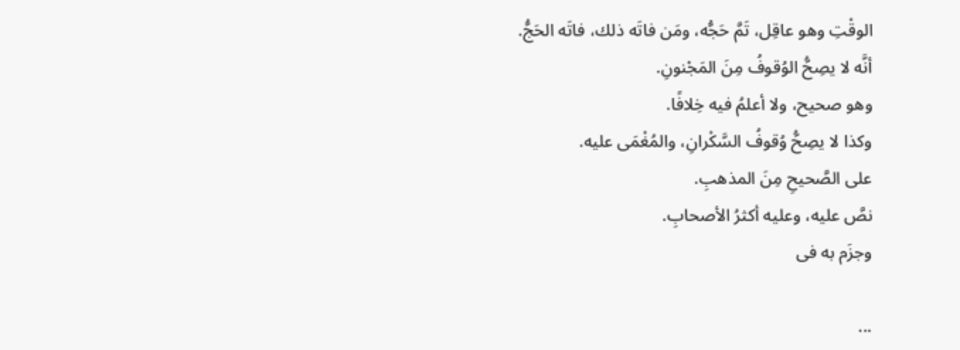الوقْتِ وهو عاقِل، تَمَّ حَجُّه، ومَن فاتَه ذلك، فاتَه الحَجُّ.
أنَّه لا يصِحُّ الوُقوفُ مِنَ المَجْنونِ.
وهو صحيح، ولا أعلمُ فيه خِلافًا.
وكذا لا يصِحُّ وُقوفُ السَّكْرانِ، والمُغْمَى عليه.
على الصَّحيحِ مِنَ المذهبِ.
نصَّ عليه، وعليه أكثرُ الأصحابِ.
وجزَم به فى

...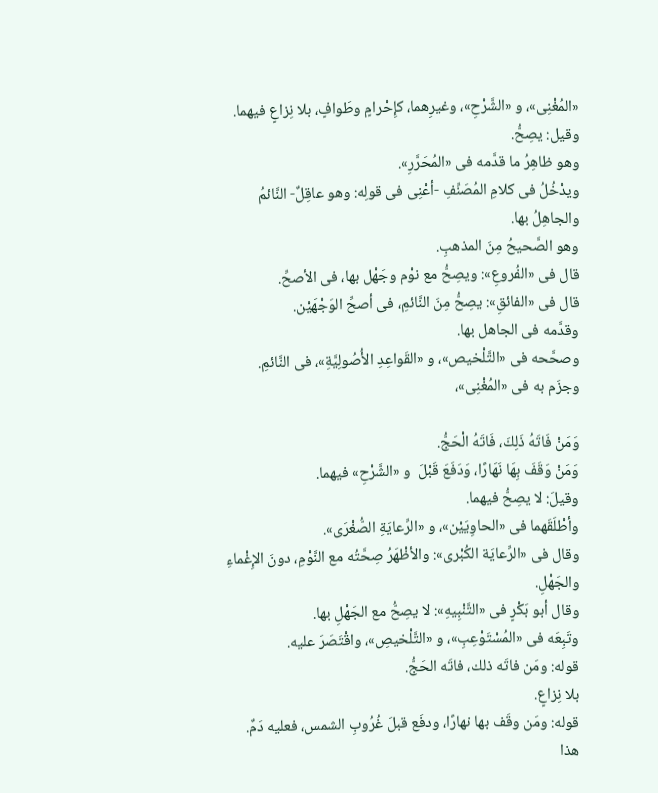«المُغْنِى»، و «الشَّرْحِ»، وغيرِهما، كإِحْرامٍ وطَوافٍ، بلا نِزاعٍ فيهما.
وقيل: يصِحُّ.
وهو ظاهِرُ ما قدَّمه فى «المُحَرَّرِ».
ويدْخُلُ فى كلامِ المُصَنِّفِ -أعْنِى فى قولِه: وهو عاقِلٌ- النَّائمُ والجاهِلُ بها.
وهو الصَّحيحُ مِنَ المذهبِ.
قال فى «الفُروعِ»: ويصِحُّ مع نوْم وجَهْل بها، فى الأصحِّ.
قال فى «الفائقِ»: يصِحُّ مِنَ النَّائمِ، فى أصحِّ الوَجْهَيْن.
وقدَّمه فى الجاهل بها.
وصحَّحه فى «التَّلْخيص»، و «القَواعِدِ الأُصُولِيَّةِ»، فى النَّائمِ.
وجزَم به فى «المُغْنِى»،

وَمَنْ فَاتَهُ ذَلِكَ، فَاتَهُ الْحَجُّ.
وَمَنْ وَقَفَ بِهَا نَهَارًا، وَدَفَعَ قَبْلَ  و «الشَّرْحِ» فيهما.
وقيلَ: لا يصِحُّ فيهما.
وأطْلَقَهما فى «الحاوِيَيْن»، و «الرِّعايَةِ الصُّغْرَى».
وقال فى «الرِّعايَة الكُبْرى»: والأظْهَرُ صِحَّتُه مع النَّوْمِ، دونَ الإِغْماءِ والجَهْلِ.
وقال أبو بَكْرٍ فى «التَّنْبِيهِ»: لا يصِحُّ مع الجَهْلِ بها.
وتَبِعَه فى «المُسْتَوْعِبِ»، و «التَّلْخيصِ»، واقْتَصَرَ عليه.
قوله: ومَن فاتَه ذلك، فاتَه الحَجُّ.
بلا نِزاعٍ.
قوله: ومَن وقَف بها نهارًا، ودفَع قبلَ غُرُوبِ الشمس، فعليه دَمٌ.
هذا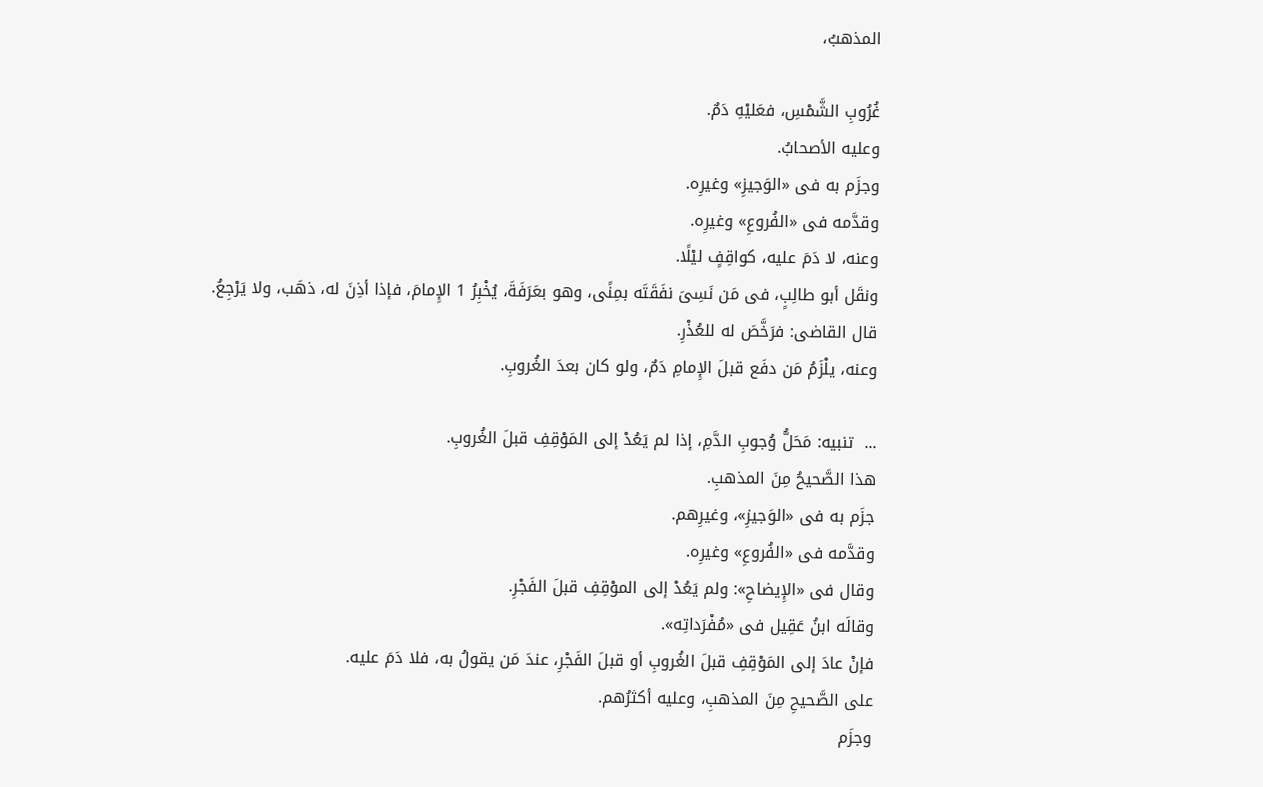المذهبُ،

غُرُوبِ الشَّمْسِ، فعَليْهِ دَمٌ.
وعليه الأصحابُ.
وجزَم به فى «الوَجيزِ» وغيرِه.
وقدَّمه فى «الفُروعِ» وغيرِه.
وعنه، لا دَمَ عليه، كواقِفٍ ليْلًا.
ونقَل أبو طالِبٍ، فى مَن نَسِىَ نفَقَتَه بمِنًى، وهو بعَرَفَةَ، يُخْبِرُ 1 الإِمامَ، فإذا أذِنَ له، ذهَب، ولا يَرْجِعُ.
قال القاضى: فرَخَّصَ له للعُذْرِ.
وعنه، يلْزَمُ مَن دفَع قبلَ الإِمامِ دَمٌ، ولو كان بعدَ الغُروبِ.

...  تنبيه: مَحَلُّ وُجوبِ الدَّمِ، إذا لم يَعُدْ إلى المَوْقِفِ قبلَ الغُروبِ.
هذا الصَّحيحُ مِنَ المذهبِ.
جزَم به فى «الوَجيزِ»، وغيرِهم.
وقدَّمه فى «الفُروعِ» وغيرِه.
وقال فى «الإِيضاحِ»: ولم يَعُدْ إلى الموْقِفِ قبلَ الفَجْرِ.
وقالَه ابنُ عَقِيل فى «مُفْرَداتِه».
فإنْ عادَ إلى المَوْقِفِ قبلَ الغُروبِ أو قبلَ الفَجْرِ، عندَ مَن يقولُ به، فلا دَمَ عليه.
على الصَّحيحِ مِنَ المذهبِ، وعليه أكثرُهم.
وجزَم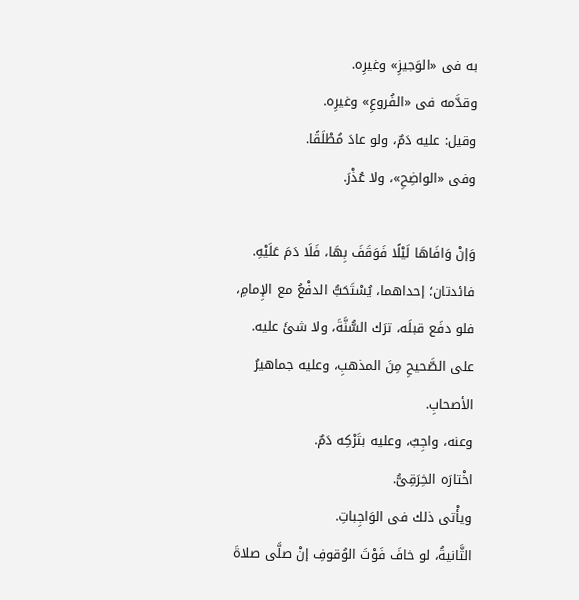به فى «الوَجيزِ» وغيرِه.
وقدَّمه فى «الفُروعِ» وغيرِه.
وقيل: عليه دَمٌ، ولو عادَ مُطْلَقًا.
وفى «الواضِحِ»، ولا عُذْرَ.

وَإنْ وَافَاهَا لَيْلًا فَوَقَفَ بِهَا، فَلَا دَمَ عَلَيْهِ.
فائدتان؛ إحداهما، يُسْتَحَبُّ الدفْعُ مع الإِمامِ، فلو دفَع قبلَه، ترَك السُّنَّةَ، ولا شئَ عليه.
على الصَّحيحِ مِنَ المذهبِ، وعليه جماهيرُ الأصحابِ.
وعنه، واجِبٌ، وعليه بتَرْكِه دَمٌ.
اخْتارَه الخِرَقِىُّ.
ويأْتى ذلك فى الوَاجِباتِ.
الثَّانيةُ، لو خافَ فَوْتَ الوُقوفِ إنْ صلَّى صلاةَ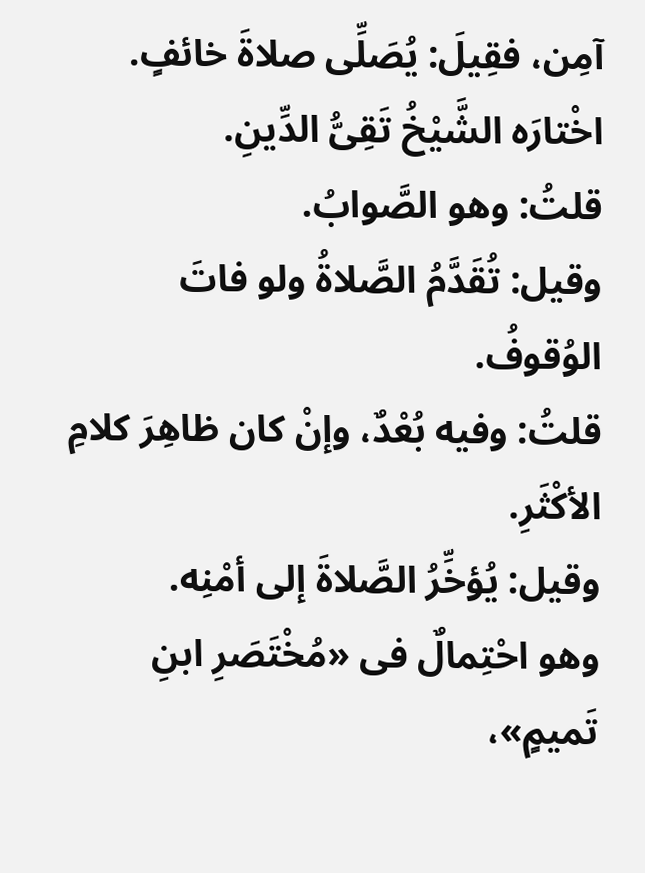آمِن، فقِيلَ: يُصَلِّى صلاةَ خائفٍ.
اخْتارَه الشَّيْخُ تَقِىُّ الدِّينِ.
قلتُ: وهو الصَّوابُ.
وقيل: تُقَدَّمُ الصَّلاةُ ولو فاتَ الوُقوفُ.
قلتُ: وفيه بُعْدٌ، وإنْ كان ظاهِرَ كلامِ الأكْثَرِ.
وقيل: يُؤخِّرُ الصَّلاةَ إلى أمْنِه.
وهو احْتِمالٌ فى «مُخْتَصَرِ ابنِ تَميمٍ»،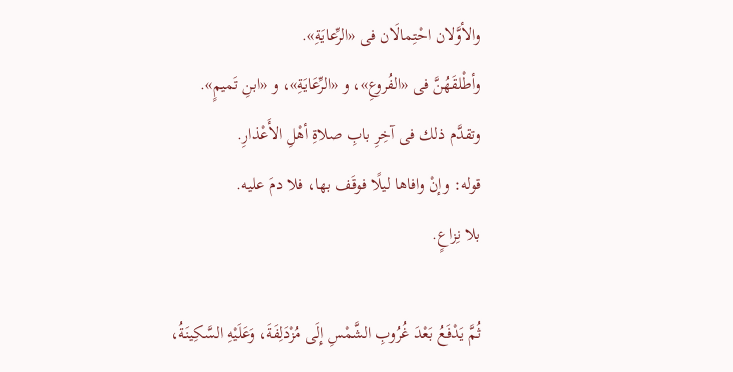والأوَّلان احْتِمالَان فى «الرِّعايَةِ».
وأطْلقَهُنَّ فى «الفُروعِ»، و «الرِّعَايَةِ»، و «ابنِ تَميمٍ».
وتقدَّم ذلك فى آخِرِ بابِ صلاةِ أهْلِ الأَعْذارِ.
قوله: وإنْ وافاها ليلًا فوقَف بها، فلا دمَ عليه.
بلا نِزاعٍ.

ثُمَّ يَدْفَعُ بَعْدَ غُرُوبِ الشَّمْسِ إِلَى مُزْدَلِفَةَ، وَعَلَيْهِ السَّكِينَةُ،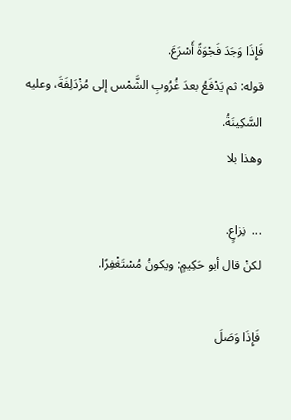فَإِذَا وَجَدَ فَجْوَةً أَسْرَعَ.
قوله: ثم يَدْفَعُ بعدَ غُرُوبِ الشَّمْس إلى مُزْدَلِفَةَ، وعليه السَّكِينَةُ.
وهذا بلا

...  نِزاعٍ.
لكنْ قال أبو حَكِيمٍ: ويكونُ مُسْتَغْفِرًا.

فَإِذَا وَصَلَ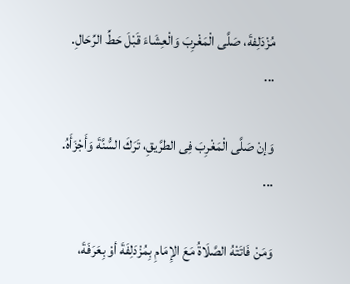مُزْدَلِفةَ، صَلَّى الْمَغْرِبَ وَالْعِشَاءَ قَبْلَ حَطِّ الرِّحَالِ.
...

وَإنْ صَلَّى الْمَغْرِبَ فِى الطرَّيقِ، تَرَكَ السُّنَّةَ وَأَجْزَأَهُ.
...

وَمَنْ فَاتَتْهُ الصَّلَاةُ مَعَ الإِمَامِ بِمُزْدَلِفَةَ أوْ بِعَرَفَةَ،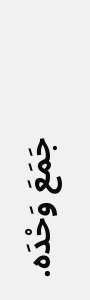جَمَعَ وَحْدَه.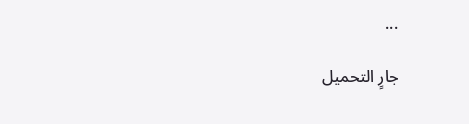...

جارٍ التحميل